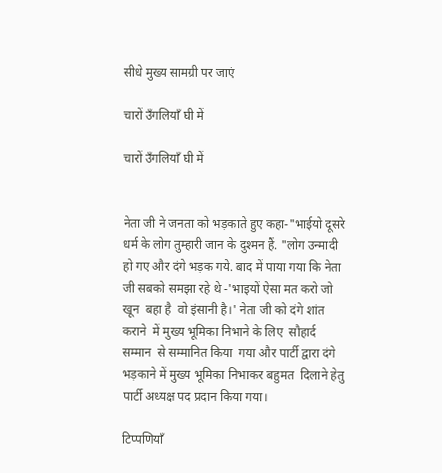सीधे मुख्य सामग्री पर जाएं

चारों उँगलियाँ घी में

चारों उँगलियाँ घी में


नेता जी ने जनता को भड़काते हुए कहा-"भाईयो दूसरे धर्म के लोग तुम्हारी जान के दुश्मन हैं. "लोग उन्मादी हो गए और दंगे भड़क गये. बाद में पाया गया कि नेता जी सबको समझा रहे थे -'भाइयों ऐसा मत करो जो खून  बहा है  वो इंसानी है।' नेता जी को दंगे शांत कराने  में मुख्य भूमिका निभाने के लिए  सौहार्द सम्मान  से सम्मानित किया  गया और पार्टी द्वारा दंगे भड़काने में मुख्य भूमिका निभाकर बहुमत  दिलाने हेतु पार्टी अध्यक्ष पद प्रदान किया गया।

टिप्पणियाँ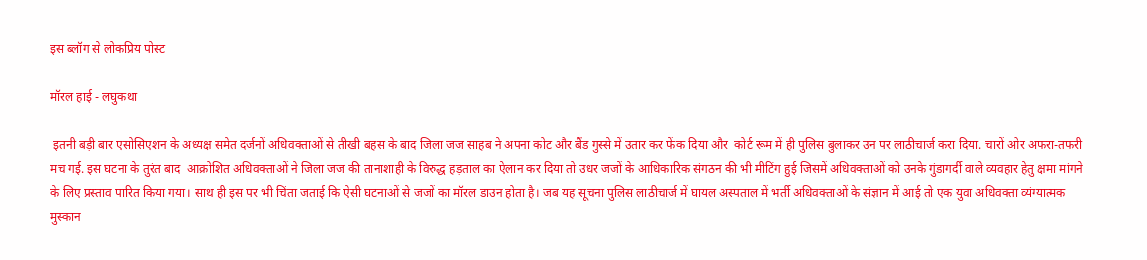इस ब्लॉग से लोकप्रिय पोस्ट

मॉरल हाई - लघुकथा

 इतनी बड़ी बार एसोसिएशन के अध्यक्ष समेत दर्जनों अधिवक्ताओं से तीखी बहस के बाद जिला जज साहब ने अपना कोट और बैंड गुस्से में उतार कर फेंक दिया और  कोर्ट रूम में ही पुलिस बुलाकर उन पर लाठीचार्ज करा दिया. चारों ओर अफरा-तफरी मच गई. इस घटना के तुरंत बाद  आक्रोशित अधिवक्ताओं ने जिला जज की तानाशाही के विरुद्ध हड़ताल का ऐलान कर दिया तो उधर जजों के आधिकारिक संगठन की भी मीटिंग हुई जिसमें अधिवक्ताओं को उनके गुंडागर्दी वाले व्यवहार हेतु क्षमा मांगने के लिए प्रस्ताव पारित किया गया। साथ ही इस पर भी चिंता जताई कि ऐसी घटनाओं से जजों का मॉरल डाउन होता है। जब यह सूचना पुलिस लाठीचार्ज में घायल अस्पताल में भर्ती अधिवक्ताओं के संज्ञान में आई तो एक युवा अधिवक्ता व्यंग्यात्मक मुस्कान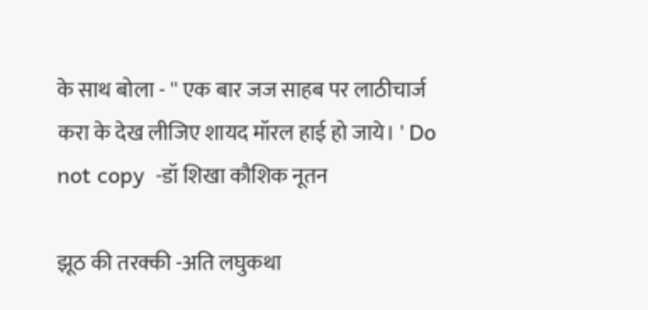के साथ बोला - '' एक बार जज साहब पर लाठीचार्ज करा के देख लीजिए शायद मॉरल हाई हो जाये। ' Do not copy  -डॉ शिखा कौशिक नूतन

झूठ की तरक्की -अति लघुकथा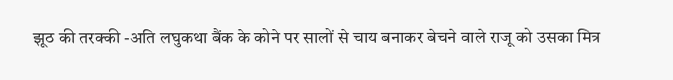झूठ की तरक्की -अति लघुकथा बैंक के कोने पर सालों से चाय बनाकर बेचने वाले राजू को उसका मित्र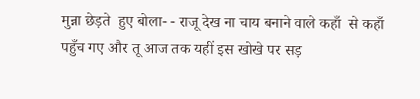मुन्ना छेड़ते  हुए बोला- - राजू देख ना चाय बनाने वाले कहाँ  से कहाँ पहुँच गए और तू आज तक यहीं इस खोखे पर सड़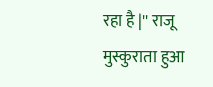रहा है |'' राजू मुस्कुराता हुआ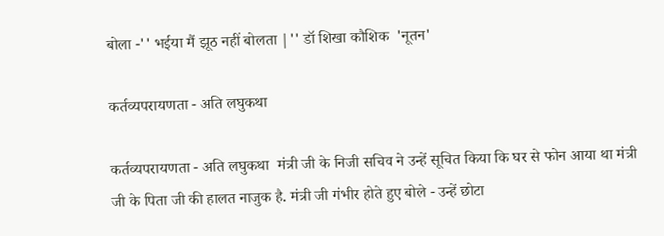बोला -'' भईया मैं झूठ नहीं बोलता |'' डॉ शिखा कौशिक  'नूतन'

कर्तव्यपरायणता - अति लघुकथा

कर्तव्यपरायणता - अति लघुकथा  मंत्री जी के निजी सचिव ने उन्हें सूचित किया कि घर से फोन आया था मंत्री जी के पिता जी की हालत नाजुक है. मंत्री जी गंभीर होते हुए बोले - उन्हें छोटा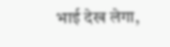भाई देख लेगा,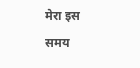मेरा इस समय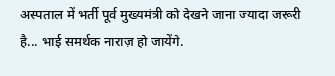अस्पताल में भर्ती पूर्व मुख्यमंत्री को देखने जाना ज्यादा जरूरी है... भाई समर्थक नाराज़ हो जायेंगे.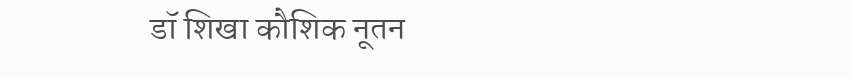डॉ शिखा कौशिक नूतन